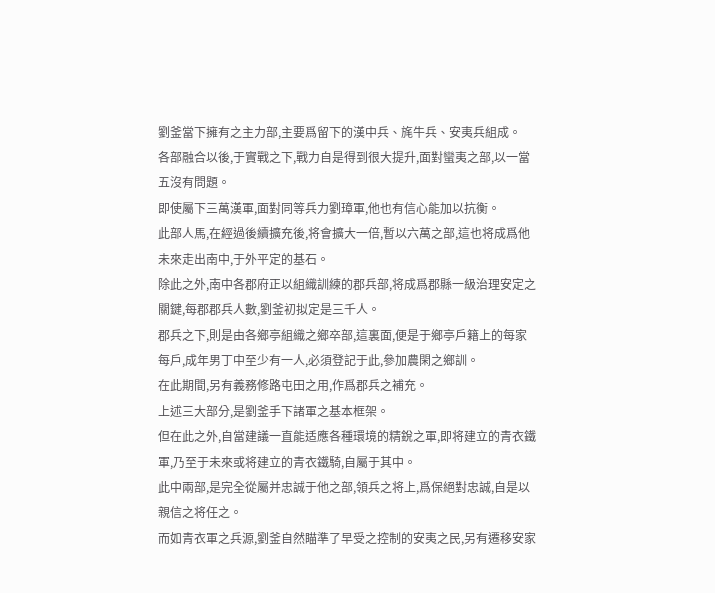劉釜當下擁有之主力部,主要爲留下的漢中兵、旄牛兵、安夷兵組成。
各部融合以後,于實戰之下,戰力自是得到很大提升,面對蠻夷之部,以一當五沒有問題。
即使屬下三萬漢軍,面對同等兵力劉璋軍,他也有信心能加以抗衡。
此部人馬,在經過後續擴充後,将會擴大一倍,暫以六萬之部,這也将成爲他未來走出南中,于外平定的基石。
除此之外,南中各郡府正以組織訓練的郡兵部,将成爲郡縣一級治理安定之關鍵,每郡郡兵人數,劉釜初拟定是三千人。
郡兵之下,則是由各鄉亭組織之鄉卒部,這裏面,便是于鄉亭戶籍上的每家每戶,成年男丁中至少有一人,必須登記于此,參加農閑之鄉訓。
在此期間,另有義務修路屯田之用,作爲郡兵之補充。
上述三大部分,是劉釜手下諸軍之基本框架。
但在此之外,自當建議一直能适應各種環境的精銳之軍,即将建立的青衣鐵軍,乃至于未來或将建立的青衣鐵騎,自屬于其中。
此中兩部,是完全從屬并忠誠于他之部,領兵之将上,爲保絕對忠誠,自是以親信之将任之。
而如青衣軍之兵源,劉釜自然瞄準了早受之控制的安夷之民,另有遷移安家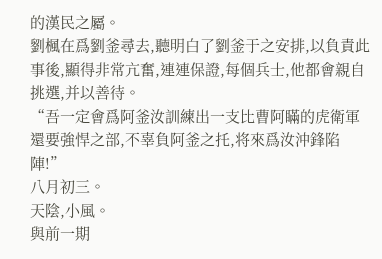的漢民之屬。
劉楓在爲劉釜尋去,聽明白了劉釜于之安排,以負責此事後,顯得非常亢奮,連連保證,每個兵士,他都會親自挑選,并以善待。
“吾一定會爲阿釜汝訓練出一支比曹阿瞞的虎衛軍還要強悍之部,不辜負阿釜之托,将來爲汝沖鋒陷陣!”
八月初三。
天陰,小風。
與前一期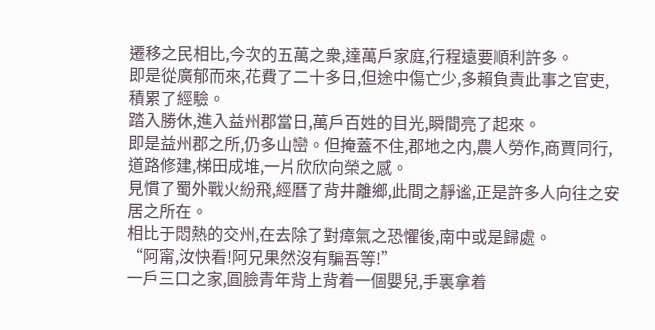遷移之民相比,今次的五萬之衆,達萬戶家庭,行程遠要順利許多。
即是從廣郁而來,花費了二十多日,但途中傷亡少,多賴負責此事之官吏,積累了經驗。
踏入勝休,進入益州郡當日,萬戶百姓的目光,瞬間亮了起來。
即是益州郡之所,仍多山巒。但掩蓋不住,郡地之内,農人勞作,商賈同行,道路修建,梯田成堆,一片欣欣向榮之感。
見慣了蜀外戰火紛飛,經曆了背井離鄉,此間之靜谧,正是許多人向往之安居之所在。
相比于悶熱的交州,在去除了對瘴氣之恐懼後,南中或是歸處。
“阿甯,汝快看!阿兄果然沒有騙吾等!”
一戶三口之家,圓臉青年背上背着一個嬰兒,手裏拿着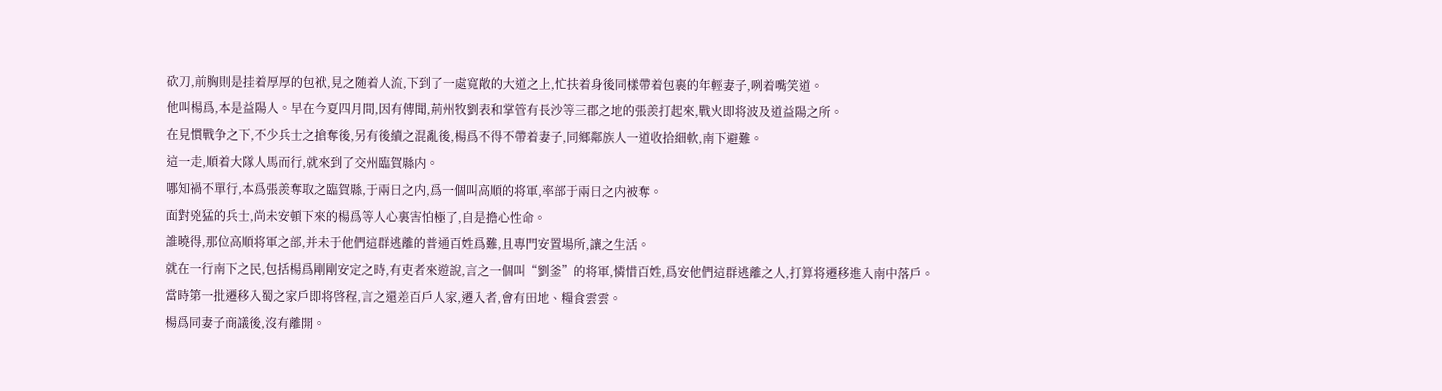砍刀,前胸則是挂着厚厚的包袱,見之随着人流,下到了一處寬敞的大道之上,忙扶着身後同樣帶着包裹的年輕妻子,咧着嘴笑道。
他叫楊爲,本是益陽人。早在今夏四月間,因有傳聞,荊州牧劉表和掌管有長沙等三郡之地的張羨打起來,戰火即将波及道益陽之所。
在見慣戰争之下,不少兵士之搶奪後,另有後續之混亂後,楊爲不得不帶着妻子,同鄉鄰族人一道收拾細軟,南下避難。
這一走,順着大隊人馬而行,就來到了交州臨賀縣内。
哪知禍不單行,本爲張羨奪取之臨賀縣,于兩日之内,爲一個叫高順的将軍,率部于兩日之内被奪。
面對兇猛的兵士,尚未安頓下來的楊爲等人心裏害怕極了,自是擔心性命。
誰曉得,那位高順将軍之部,并未于他們這群逃離的普通百姓爲難,且專門安置場所,讓之生活。
就在一行南下之民,包括楊爲剛剛安定之時,有吏者來遊說,言之一個叫“劉釜”的将軍,憐惜百姓,爲安他們這群逃離之人,打算将遷移進入南中落戶。
當時第一批遷移入蜀之家戶即将啓程,言之還差百戶人家,遷入者,會有田地、糧食雲雲。
楊爲同妻子商議後,沒有離開。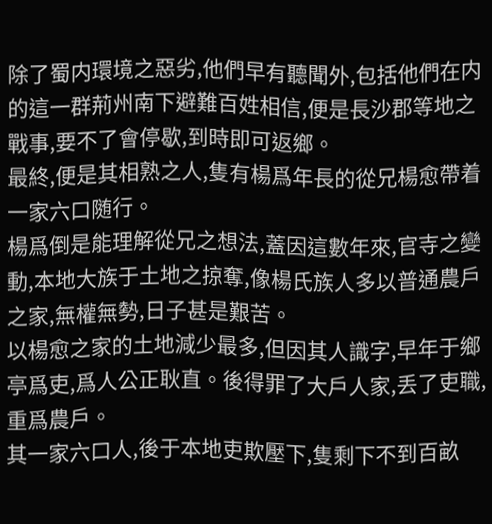除了蜀内環境之惡劣,他們早有聽聞外,包括他們在内的這一群荊州南下避難百姓相信,便是長沙郡等地之戰事,要不了會停歇,到時即可返鄉。
最終,便是其相熟之人,隻有楊爲年長的從兄楊愈帶着一家六口随行。
楊爲倒是能理解從兄之想法,蓋因這數年來,官寺之變動,本地大族于土地之掠奪,像楊氏族人多以普通農戶之家,無權無勢,日子甚是艱苦。
以楊愈之家的土地減少最多,但因其人識字,早年于鄉亭爲吏,爲人公正耿直。後得罪了大戶人家,丢了吏職,重爲農戶。
其一家六口人,後于本地吏欺壓下,隻剩下不到百畝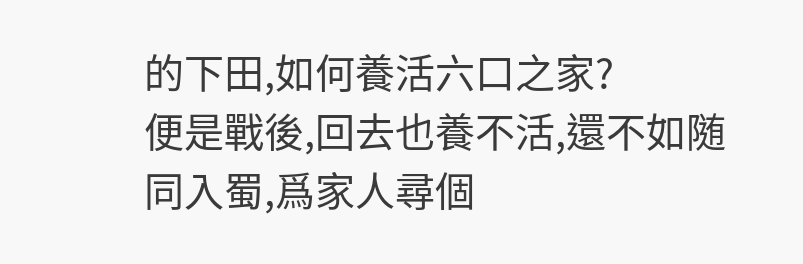的下田,如何養活六口之家?
便是戰後,回去也養不活,還不如随同入蜀,爲家人尋個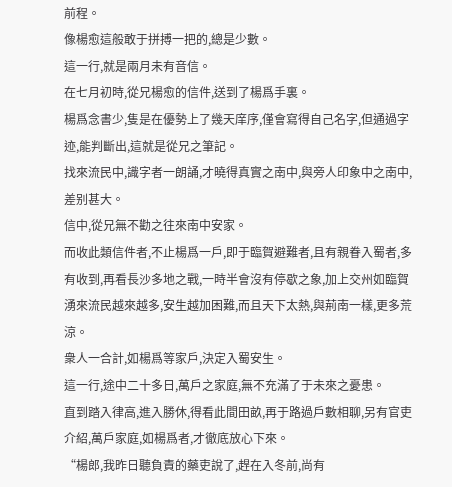前程。
像楊愈這般敢于拼搏一把的,總是少數。
這一行,就是兩月未有音信。
在七月初時,從兄楊愈的信件,送到了楊爲手裏。
楊爲念書少,隻是在優勢上了幾天庠序,僅會寫得自己名字,但通過字迹,能判斷出,這就是從兄之筆記。
找來流民中,識字者一朗誦,才曉得真實之南中,與旁人印象中之南中,差别甚大。
信中,從兄無不勸之往來南中安家。
而收此類信件者,不止楊爲一戶,即于臨賀避難者,且有親眷入蜀者,多有收到,再看長沙多地之戰,一時半會沒有停歇之象,加上交州如臨賀湧來流民越來越多,安生越加困難,而且天下太熱,與荊南一樣,更多荒涼。
衆人一合計,如楊爲等家戶,決定入蜀安生。
這一行,途中二十多日,萬戶之家庭,無不充滿了于未來之憂患。
直到踏入律高,進入勝休,得看此間田畝,再于路過戶數相聊,另有官吏介紹,萬戶家庭,如楊爲者,才徹底放心下來。
“楊郎,我昨日聽負責的藥吏說了,趕在入冬前,尚有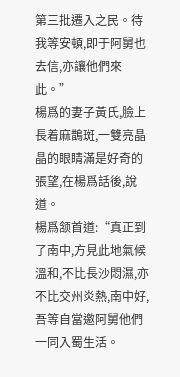第三批遷入之民。待我等安頓,即于阿舅也去信,亦讓他們來此。”
楊爲的妻子黃氏,臉上長着麻鵲斑,一雙亮晶晶的眼睛滿是好奇的張望,在楊爲話後,說道。
楊爲颔首道:“真正到了南中,方見此地氣候溫和,不比長沙悶濕,亦不比交州炎熱,南中好,吾等自當邀阿舅他們一同入蜀生活。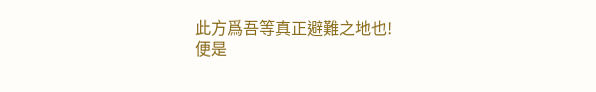此方爲吾等真正避難之地也!
便是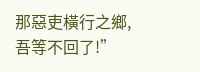那惡吏橫行之鄉,吾等不回了!”